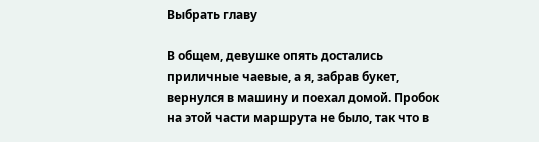Выбрать главу

В общем, девушке опять достались приличные чаевые, а я, забрав букет, вернулся в машину и поехал домой. Пробок на этой части маршрута не было, так что в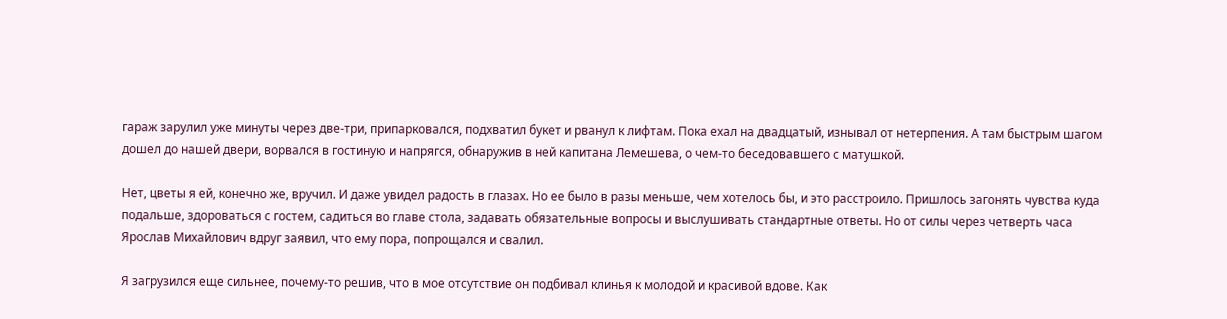гараж зарулил уже минуты через две-три, припарковался, подхватил букет и рванул к лифтам. Пока ехал на двадцатый, изнывал от нетерпения. А там быстрым шагом дошел до нашей двери, ворвался в гостиную и напрягся, обнаружив в ней капитана Лемешева, о чем-то беседовавшего с матушкой.

Нет, цветы я ей, конечно же, вручил. И даже увидел радость в глазах. Но ее было в разы меньше, чем хотелось бы, и это расстроило. Пришлось загонять чувства куда подальше, здороваться с гостем, садиться во главе стола, задавать обязательные вопросы и выслушивать стандартные ответы. Но от силы через четверть часа Ярослав Михайлович вдруг заявил, что ему пора, попрощался и свалил.

Я загрузился еще сильнее, почему-то решив, что в мое отсутствие он подбивал клинья к молодой и красивой вдове. Как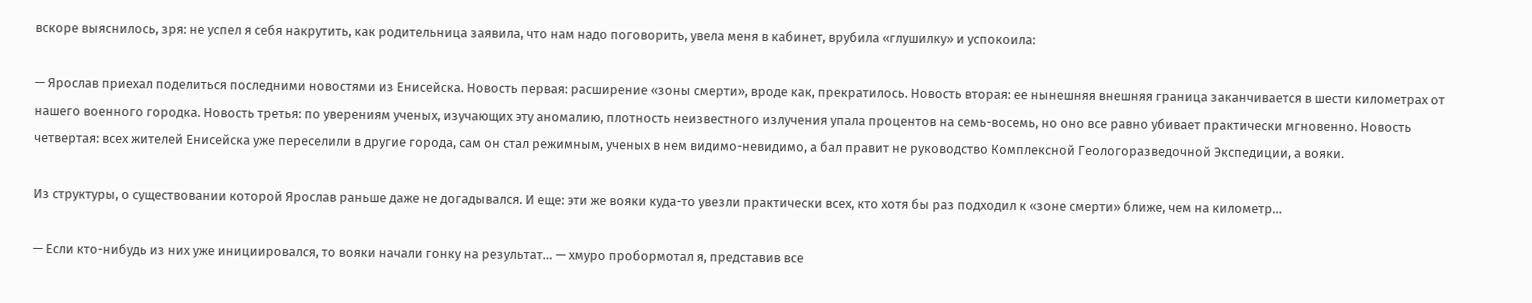вскоре выяснилось, зря: не успел я себя накрутить, как родительница заявила, что нам надо поговорить, увела меня в кабинет, врубила «глушилку» и успокоила:

— Ярослав приехал поделиться последними новостями из Енисейска. Новость первая: расширение «зоны смерти», вроде как, прекратилось. Новость вторая: ее нынешняя внешняя граница заканчивается в шести километрах от нашего военного городка. Новость третья: по уверениям ученых, изучающих эту аномалию, плотность неизвестного излучения упала процентов на семь-восемь, но оно все равно убивает практически мгновенно. Новость четвертая: всех жителей Енисейска уже переселили в другие города, сам он стал режимным, ученых в нем видимо-невидимо, а бал правит не руководство Комплексной Геологоразведочной Экспедиции, а вояки.

Из структуры, о существовании которой Ярослав раньше даже не догадывался. И еще: эти же вояки куда-то увезли практически всех, кто хотя бы раз подходил к «зоне смерти» ближе, чем на километр…

— Если кто-нибудь из них уже инициировался, то вояки начали гонку на результат… — хмуро пробормотал я, представив все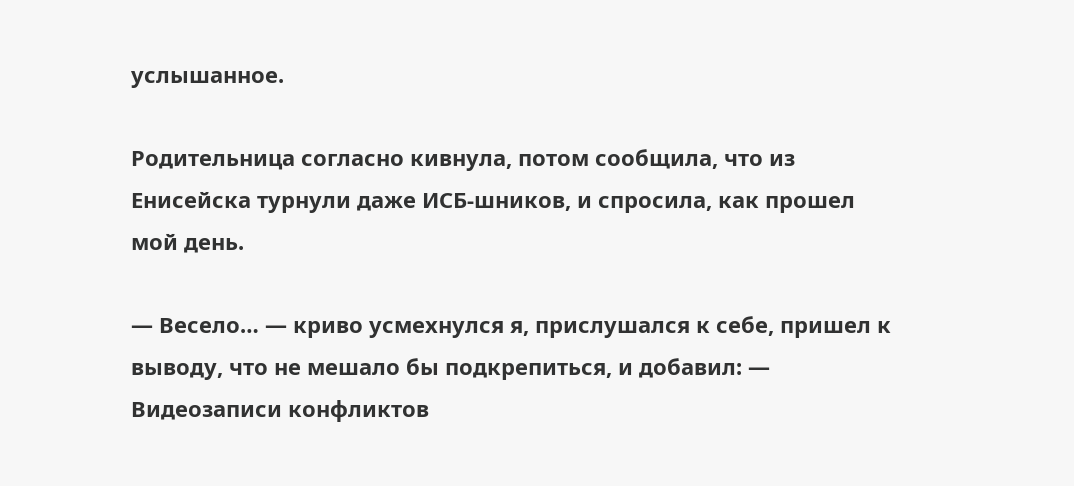услышанное.

Родительница согласно кивнула, потом сообщила, что из Енисейска турнули даже ИСБ-шников, и спросила, как прошел мой день.

— Весело… — криво усмехнулся я, прислушался к себе, пришел к выводу, что не мешало бы подкрепиться, и добавил: — Видеозаписи конфликтов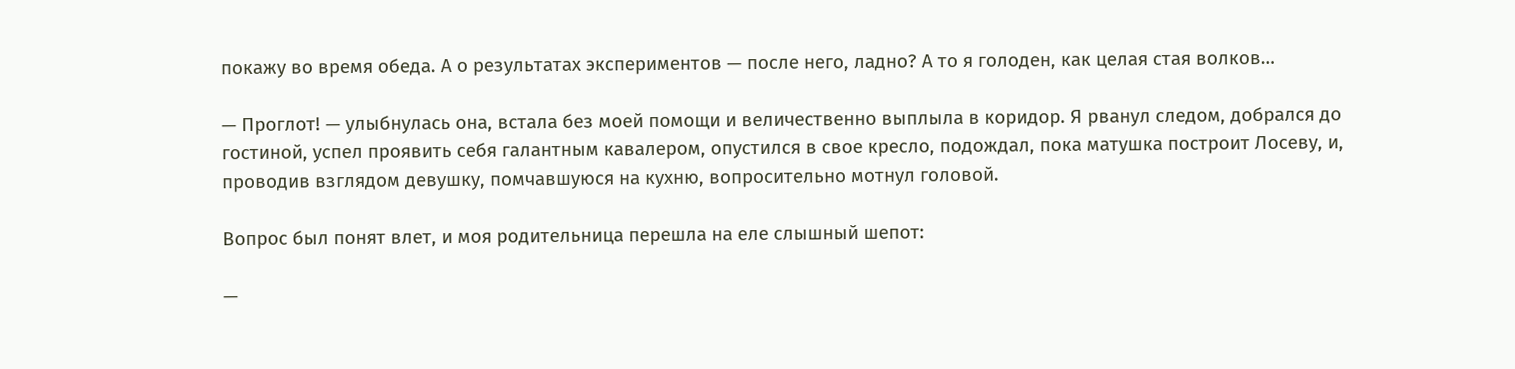покажу во время обеда. А о результатах экспериментов — после него, ладно? А то я голоден, как целая стая волков…

— Проглот! — улыбнулась она, встала без моей помощи и величественно выплыла в коридор. Я рванул следом, добрался до гостиной, успел проявить себя галантным кавалером, опустился в свое кресло, подождал, пока матушка построит Лосеву, и, проводив взглядом девушку, помчавшуюся на кухню, вопросительно мотнул головой.

Вопрос был понят влет, и моя родительница перешла на еле слышный шепот:

—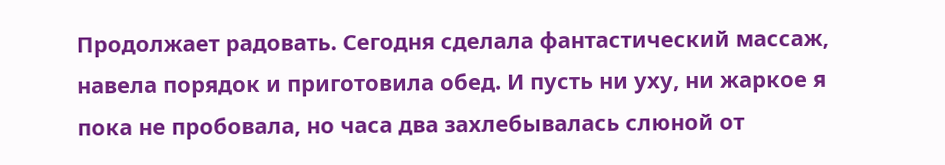Продолжает радовать. Сегодня сделала фантастический массаж, навела порядок и приготовила обед. И пусть ни уху, ни жаркое я пока не пробовала, но часа два захлебывалась слюной от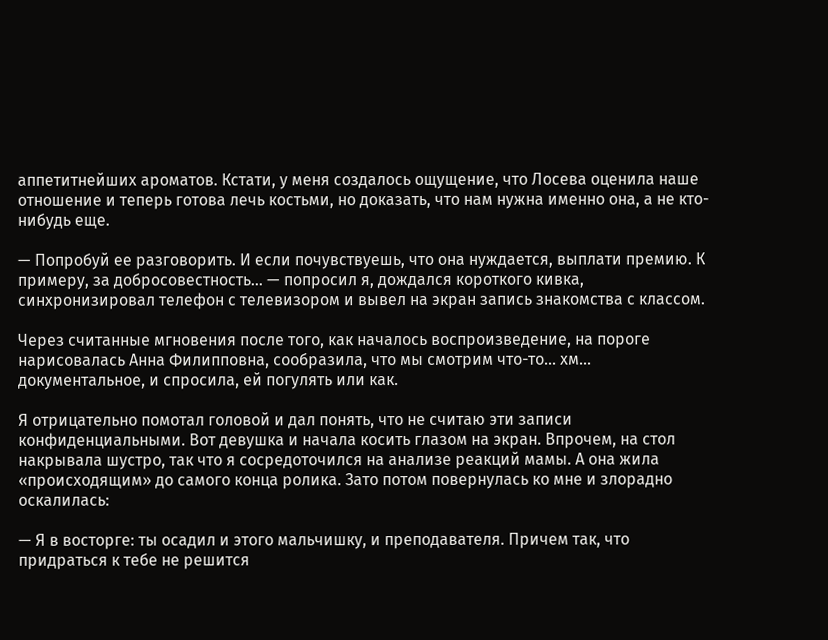аппетитнейших ароматов. Кстати, у меня создалось ощущение, что Лосева оценила наше отношение и теперь готова лечь костьми, но доказать, что нам нужна именно она, а не кто-нибудь еще.

— Попробуй ее разговорить. И если почувствуешь, что она нуждается, выплати премию. К примеру, за добросовестность… — попросил я, дождался короткого кивка, синхронизировал телефон с телевизором и вывел на экран запись знакомства с классом.

Через считанные мгновения после того, как началось воспроизведение, на пороге нарисовалась Анна Филипповна, сообразила, что мы смотрим что-то… хм… документальное, и спросила, ей погулять или как.

Я отрицательно помотал головой и дал понять, что не считаю эти записи конфиденциальными. Вот девушка и начала косить глазом на экран. Впрочем, на стол накрывала шустро, так что я сосредоточился на анализе реакций мамы. А она жила «происходящим» до самого конца ролика. Зато потом повернулась ко мне и злорадно оскалилась:

— Я в восторге: ты осадил и этого мальчишку, и преподавателя. Причем так, что придраться к тебе не решится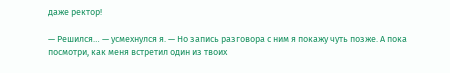даже ректор!

— Решился… — усмехнулся я. — Но запись разговора с ним я покажу чуть позже. А пока посмотри, как меня встретил один из твоих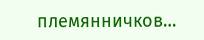племянничков…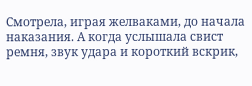Смотрела, играя желваками, до начала наказания. А когда услышала свист ремня, звук удара и короткий вскрик,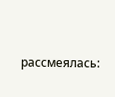рассмеялась: